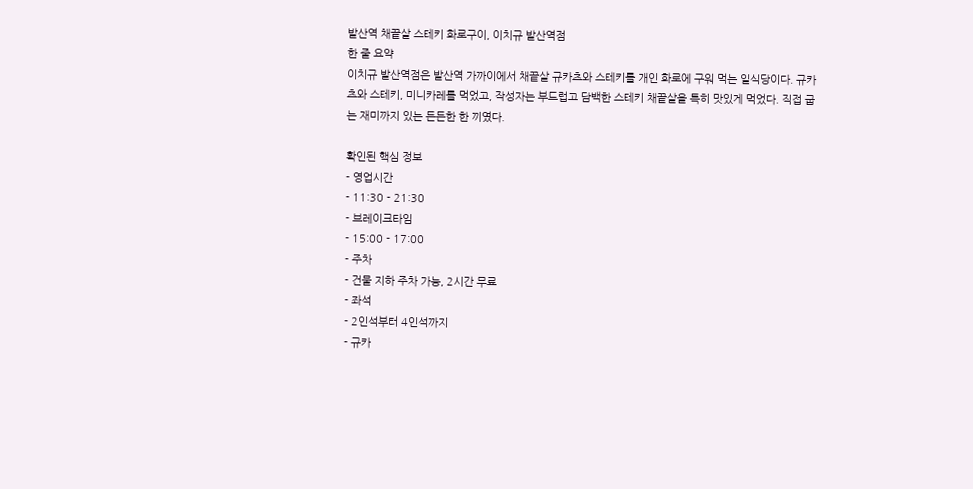발산역 채끝살 스테키 화로구이, 이치규 발산역점
한 줄 요약
이치규 발산역점은 발산역 가까이에서 채끝살 규카츠와 스테키를 개인 화로에 구워 먹는 일식당이다. 규카츠와 스테키, 미니카레를 먹었고, 작성자는 부드럽고 담백한 스테키 채끝살을 특히 맛있게 먹었다. 직접 굽는 재미까지 있는 든든한 한 끼였다.

확인된 핵심 정보
- 영업시간
- 11:30 - 21:30
- 브레이크타임
- 15:00 - 17:00
- 주차
- 건물 지하 주차 가능, 2시간 무료
- 좌석
- 2인석부터 4인석까지
- 규카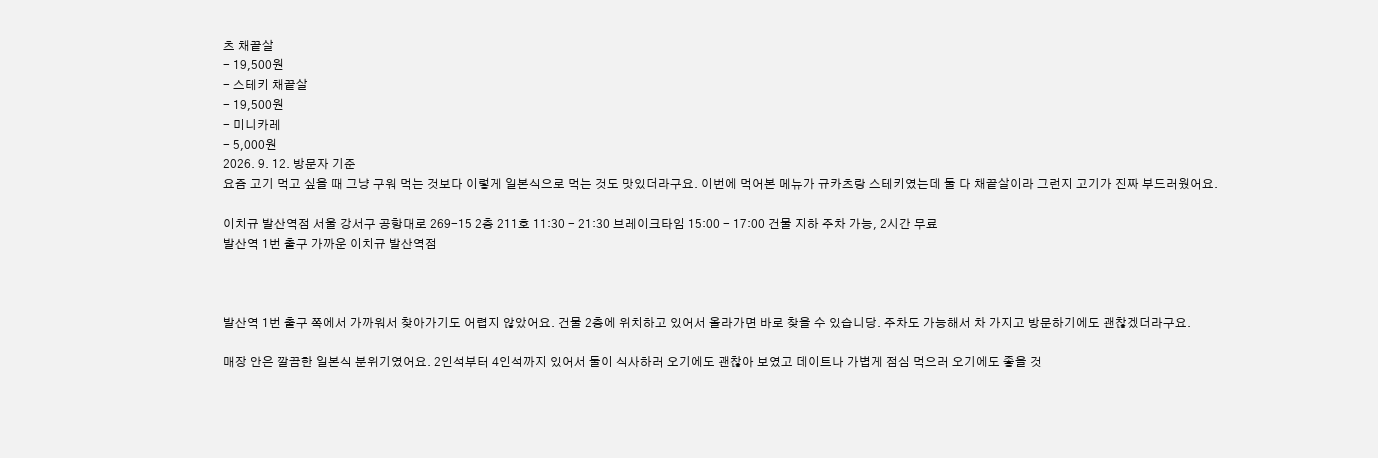츠 채끝살
- 19,500원
- 스테키 채끝살
- 19,500원
- 미니카레
- 5,000원
2026. 9. 12. 방문자 기준
요즘 고기 먹고 싶을 때 그냥 구워 먹는 것보다 이렇게 일본식으로 먹는 것도 맛있더라구요. 이번에 먹어본 메뉴가 규카츠랑 스테키였는데 둘 다 채끝살이라 그런지 고기가 진짜 부드러웠어요.

이치규 발산역점 서울 강서구 공항대로 269-15 2층 211호 11:30 - 21:30 브레이크타임 15:00 - 17:00 건물 지하 주차 가능, 2시간 무료
발산역 1번 출구 가까운 이치규 발산역점



발산역 1번 출구 쪽에서 가까워서 찾아가기도 어렵지 않았어요. 건물 2층에 위치하고 있어서 올라가면 바로 찾을 수 있습니당. 주차도 가능해서 차 가지고 방문하기에도 괜찮겠더라구요.

매장 안은 깔끔한 일본식 분위기였어요. 2인석부터 4인석까지 있어서 둘이 식사하러 오기에도 괜찮아 보였고 데이트나 가볍게 점심 먹으러 오기에도 좋을 것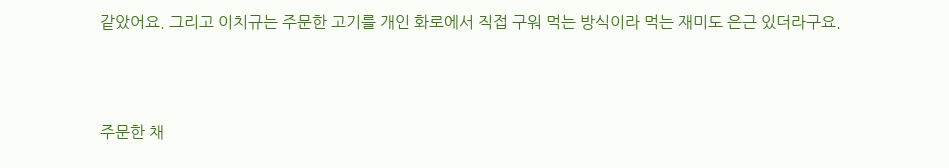같았어요. 그리고 이치규는 주문한 고기를 개인 화로에서 직접 구워 먹는 방식이라 먹는 재미도 은근 있더라구요.



주문한 채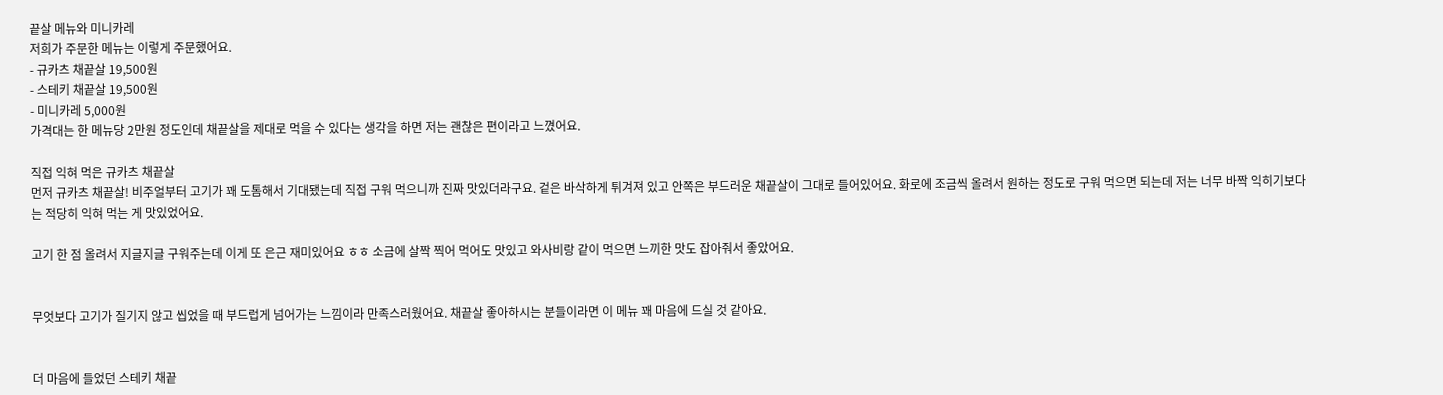끝살 메뉴와 미니카레
저희가 주문한 메뉴는 이렇게 주문했어요.
- 규카츠 채끝살 19,500원
- 스테키 채끝살 19,500원
- 미니카레 5,000원
가격대는 한 메뉴당 2만원 정도인데 채끝살을 제대로 먹을 수 있다는 생각을 하면 저는 괜찮은 편이라고 느꼈어요.

직접 익혀 먹은 규카츠 채끝살
먼저 규카츠 채끝살! 비주얼부터 고기가 꽤 도톰해서 기대됐는데 직접 구워 먹으니까 진짜 맛있더라구요. 겉은 바삭하게 튀겨져 있고 안쪽은 부드러운 채끝살이 그대로 들어있어요. 화로에 조금씩 올려서 원하는 정도로 구워 먹으면 되는데 저는 너무 바짝 익히기보다는 적당히 익혀 먹는 게 맛있었어요.

고기 한 점 올려서 지글지글 구워주는데 이게 또 은근 재미있어요 ㅎㅎ 소금에 살짝 찍어 먹어도 맛있고 와사비랑 같이 먹으면 느끼한 맛도 잡아줘서 좋았어요.


무엇보다 고기가 질기지 않고 씹었을 때 부드럽게 넘어가는 느낌이라 만족스러웠어요. 채끝살 좋아하시는 분들이라면 이 메뉴 꽤 마음에 드실 것 같아요.


더 마음에 들었던 스테키 채끝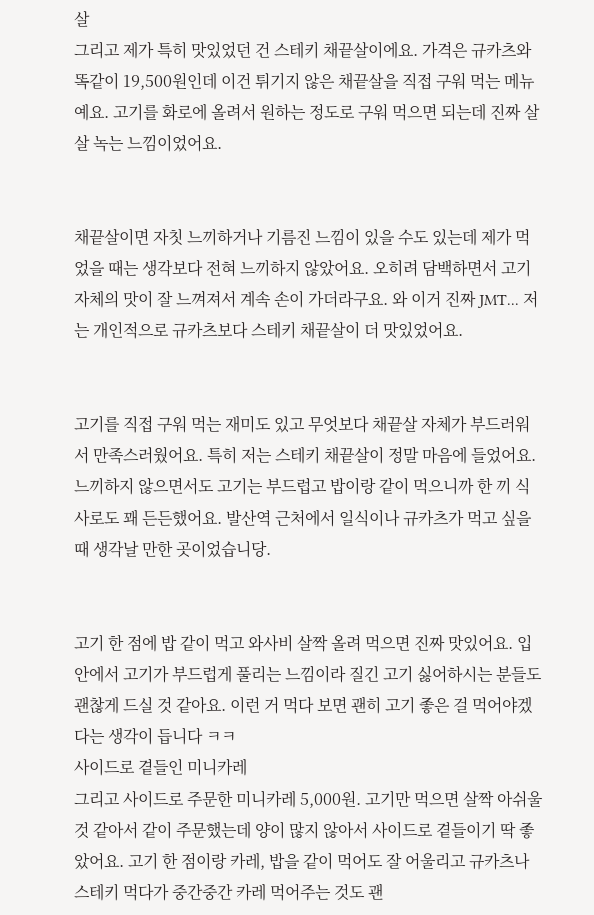살
그리고 제가 특히 맛있었던 건 스테키 채끝살이에요. 가격은 규카츠와 똑같이 19,500원인데 이건 튀기지 않은 채끝살을 직접 구워 먹는 메뉴예요. 고기를 화로에 올려서 원하는 정도로 구워 먹으면 되는데 진짜 살살 녹는 느낌이었어요.


채끝살이면 자칫 느끼하거나 기름진 느낌이 있을 수도 있는데 제가 먹었을 때는 생각보다 전혀 느끼하지 않았어요. 오히려 담백하면서 고기 자체의 맛이 잘 느껴져서 계속 손이 가더라구요. 와 이거 진짜 JMT... 저는 개인적으로 규카츠보다 스테키 채끝살이 더 맛있었어요.


고기를 직접 구워 먹는 재미도 있고 무엇보다 채끝살 자체가 부드러워서 만족스러웠어요. 특히 저는 스테키 채끝살이 정말 마음에 들었어요. 느끼하지 않으면서도 고기는 부드럽고 밥이랑 같이 먹으니까 한 끼 식사로도 꽤 든든했어요. 발산역 근처에서 일식이나 규카츠가 먹고 싶을 때 생각날 만한 곳이었습니당.


고기 한 점에 밥 같이 먹고 와사비 살짝 올려 먹으면 진짜 맛있어요. 입안에서 고기가 부드럽게 풀리는 느낌이라 질긴 고기 싫어하시는 분들도 괜찮게 드실 것 같아요. 이런 거 먹다 보면 괜히 고기 좋은 걸 먹어야겠다는 생각이 듭니다 ㅋㅋ
사이드로 곁들인 미니카레
그리고 사이드로 주문한 미니카레 5,000원. 고기만 먹으면 살짝 아쉬울 것 같아서 같이 주문했는데 양이 많지 않아서 사이드로 곁들이기 딱 좋았어요. 고기 한 점이랑 카레, 밥을 같이 먹어도 잘 어울리고 규카츠나 스테키 먹다가 중간중간 카레 먹어주는 것도 괜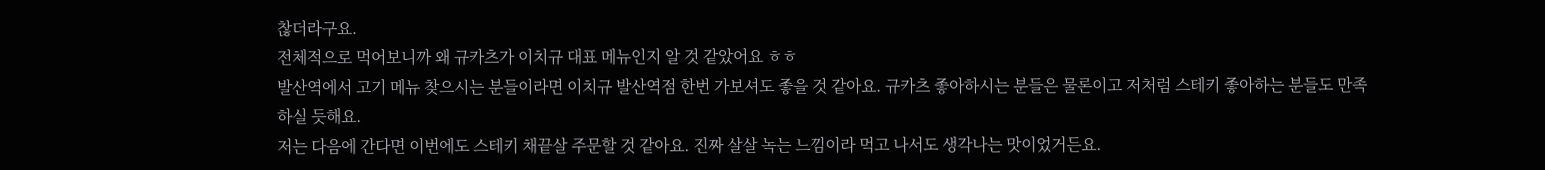찮더라구요.
전체적으로 먹어보니까 왜 규카츠가 이치규 대표 메뉴인지 알 것 같았어요 ㅎㅎ
발산역에서 고기 메뉴 찾으시는 분들이라면 이치규 발산역점 한번 가보셔도 좋을 것 같아요. 규카츠 좋아하시는 분들은 물론이고 저처럼 스테키 좋아하는 분들도 만족하실 듯해요.
저는 다음에 간다면 이번에도 스테키 채끝살 주문할 것 같아요. 진짜 살살 녹는 느낌이라 먹고 나서도 생각나는 맛이었거든요.